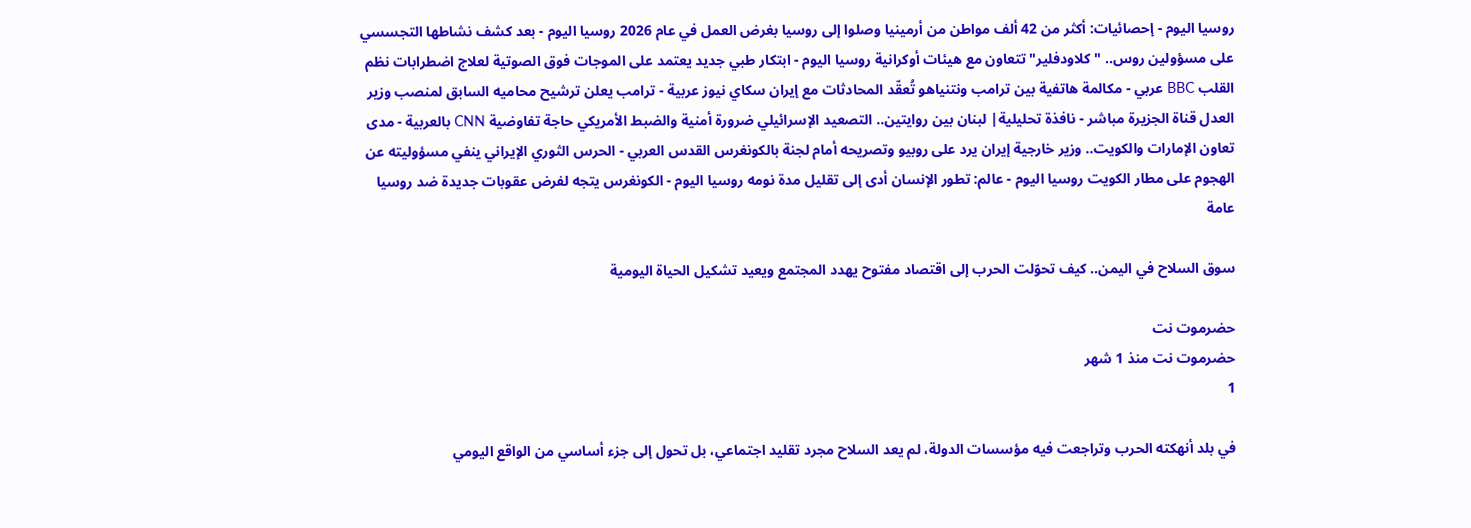روسيا اليوم - إحصائيات: أكثر من 42 ألف مواطن من أرمينيا وصلوا إلى روسيا بغرض العمل في عام 2026 روسيا اليوم - بعد كشف نشاطها التجسسي على مسؤولين روس.. "كلاودفلير" تتعاون مع هيئات أوكرانية روسيا اليوم - ابتكار طبي جديد يعتمد على الموجات فوق الصوتية لعلاج اضطرابات نظم القلب BBC عربي - مكالمة هاتفية بين ترامب ونتنياهو تُعقّد المحادثات مع إيران سكاي نيوز عربية - ترامب يعلن ترشيح محاميه السابق لمنصب وزير العدل قناة الجزيرة مباشر - نافذة تحليلية| لبنان بين روايتين.. التصعيد الإسرائيلي ضرورة أمنية والضبط الأمريكي حاجة تفاوضية CNN بالعربية - مدى تعاون الإمارات والكويت.. وزير خارجية إيران يرد على روبيو وتصريحه أمام لجنة بالكونغرس القدس العربي - الحرس الثوري الإيراني ينفي مسؤوليته عن الهجوم على مطار الكويت روسيا اليوم - عالم: تطور الإنسان أدى إلى تقليل مدة نومه روسيا اليوم - الكونغرس يتجه لفرض عقوبات جديدة ضد روسيا
عامة

سوق السلاح في اليمن.. كيف تحوّلت الحرب إلى اقتصاد مفتوح يهدد المجتمع ويعيد تشكيل الحياة اليومية

حضرموت نت
حضرموت نت منذ 1 شهر
1

في بلد أنهكته الحرب وتراجعت فيه مؤسسات الدولة، لم يعد السلاح مجرد تقليد اجتماعي، بل تحول إلى جزء أساسي من الواقع اليومي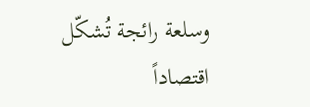وسلعة رائجة تُشكّل اقتصاداً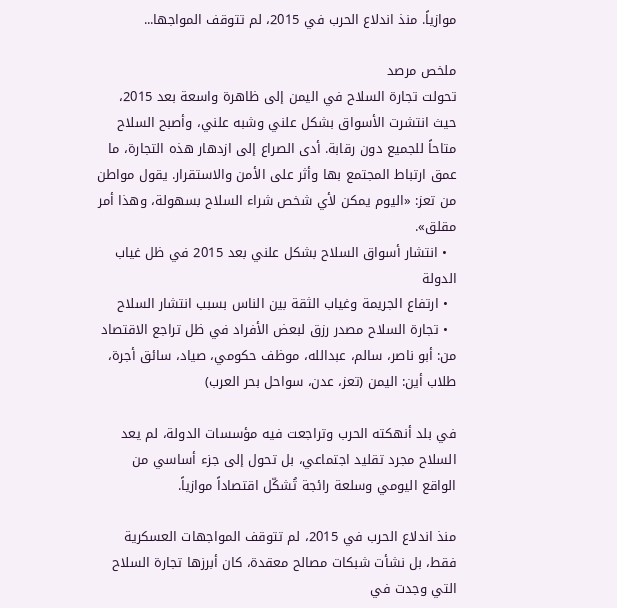موازياً. منذ اندلاع الحرب في 2015، لم تتوقف المواجها...

ملخص مرصد
تحولت تجارة السلاح في اليمن إلى ظاهرة واسعة بعد 2015، حيث انتشرت الأسواق بشكل علني وشبه علني، وأصبح السلاح متاحاً للجميع دون رقابة. أدى الصراع إلى ازدهار هذه التجارة، ما عمق ارتباط المجتمع بها وأثر على الأمن والاستقرار. يقول مواطن من تعز: «اليوم يمكن لأي شخص شراء السلاح بسهولة، وهذا أمر مقلق».
  • انتشار أسواق السلاح بشكل علني بعد 2015 في ظل غياب الدولة
  • ارتفاع الجريمة وغياب الثقة بين الناس بسبب انتشار السلاح
  • تجارة السلاح مصدر رزق لبعض الأفراد في ظل تراجع الاقتصاد
من: أبو ناصر، سالم، عبدالله، موظف حكومي، صياد، سائق أجرة، طلاب أين: اليمن (تعز، عدن، سواحل بحر العرب)

في بلد أنهكته الحرب وتراجعت فيه مؤسسات الدولة، لم يعد السلاح مجرد تقليد اجتماعي، بل تحول إلى جزء أساسي من الواقع اليومي وسلعة رائجة تُشكّل اقتصاداً موازياً.

منذ اندلاع الحرب في 2015، لم تتوقف المواجهات العسكرية فقط، بل نشأت شبكات مصالح معقدة، كان أبرزها تجارة السلاح التي وجدت في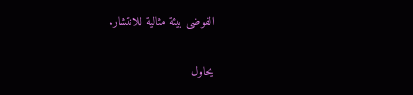الفوضى بيئة مثالية للانتشار.

يحاول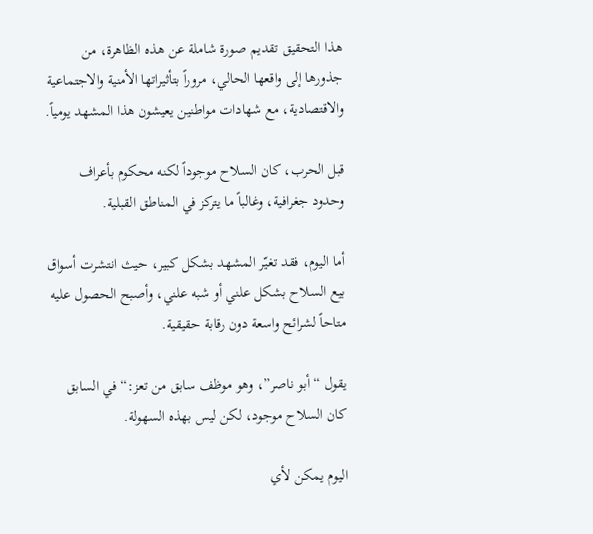هذا التحقيق تقديم صورة شاملة عن هذه الظاهرة، من جذورها إلى واقعها الحالي، مروراً بتأثيراتها الأمنية والاجتماعية والاقتصادية، مع شهادات مواطنين يعيشون هذا المشهد يومياً.

قبل الحرب، كان السلاح موجوداً لكنه محكوم بأعراف وحدود جغرافية، وغالباً ما يتركز في المناطق القبلية.

أما اليوم، فقد تغيّر المشهد بشكل كبير، حيث انتشرت أسواق بيع السلاح بشكل علني أو شبه علني، وأصبح الحصول عليه متاحاً لشرائح واسعة دون رقابة حقيقية.

يقول “أبو ناصر”، وهو موظف سابق من تعز:“في السابق كان السلاح موجود، لكن ليس بهذه السهولة.

اليوم يمكن لأي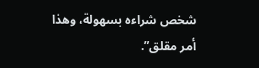شخص شراءه بسهولة، وهذا أمر مقلق”.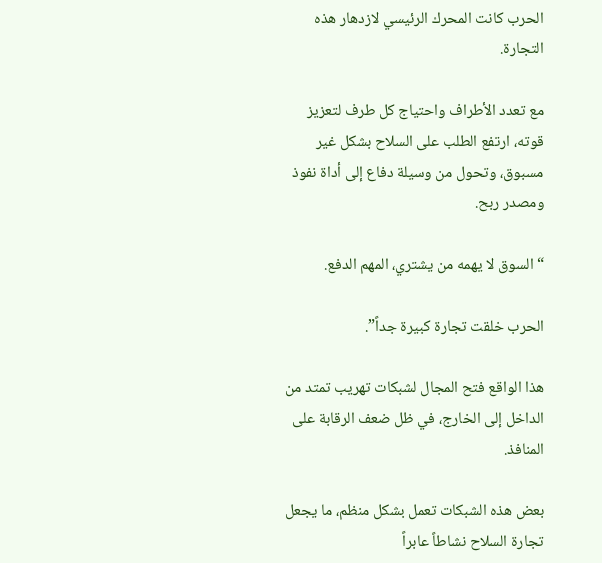الحرب كانت المحرك الرئيسي لازدهار هذه التجارة.

مع تعدد الأطراف واحتياج كل طرف لتعزيز قوته، ارتفع الطلب على السلاح بشكل غير مسبوق، وتحول من وسيلة دفاع إلى أداة نفوذ ومصدر ربح.

“السوق لا يهمه من يشتري، المهم الدفع.

الحرب خلقت تجارة كبيرة جداً”.

هذا الواقع فتح المجال لشبكات تهريب تمتد من الداخل إلى الخارج، في ظل ضعف الرقابة على المنافذ.

بعض هذه الشبكات تعمل بشكل منظم، ما يجعل تجارة السلاح نشاطاً عابراً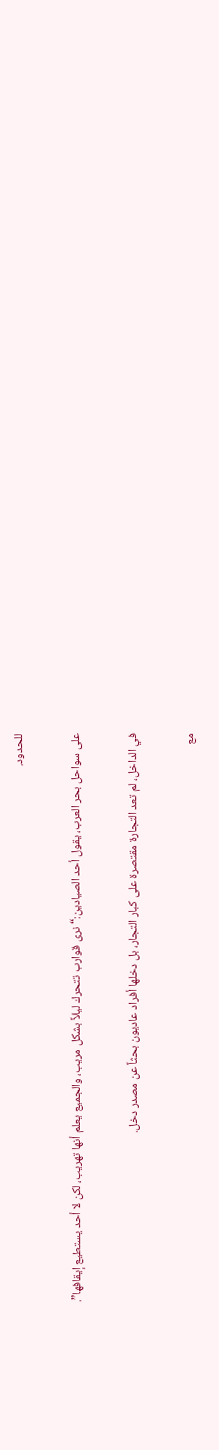للحدود.

على سواحل بحر العرب، يقول أحد الصيادين:“نرى قوارب تتحرك ليلاً بشكل مريب، والجميع يعلم أنها تهريب، لكن لا أحد يستطيع إيقافها”.

في الداخل، لم تعد التجارة مقتصرة على كبار التجار، بل دخلها أفراد عاديون بحثاً عن مصدر دخل.

مع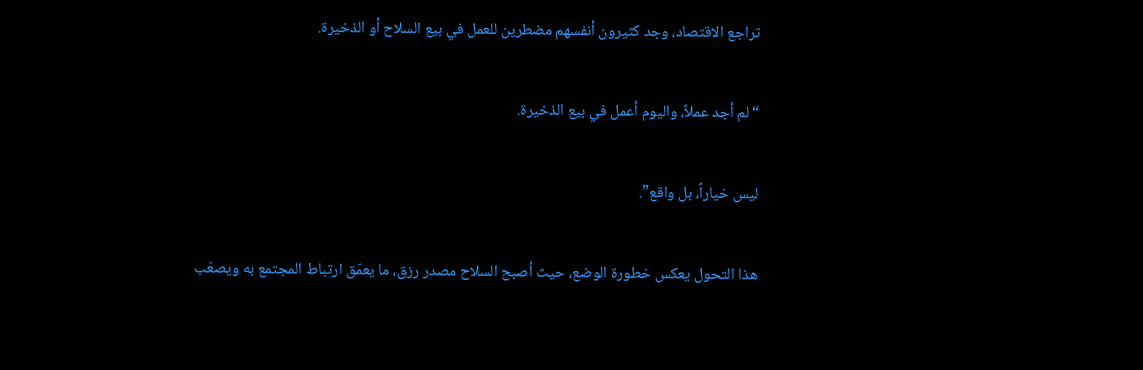تراجع الاقتصاد، وجد كثيرون أنفسهم مضطرين للعمل في بيع السلاح أو الذخيرة.

“لم أجد عملاً، واليوم أعمل في بيع الذخيرة.

ليس خياراً، بل واقع”.

هذا التحول يعكس خطورة الوضع، حيث أصبح السلاح مصدر رزق، ما يعمّق ارتباط المجتمع به ويصعّب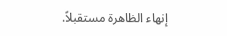إنهاء الظاهرة مستقبلاً.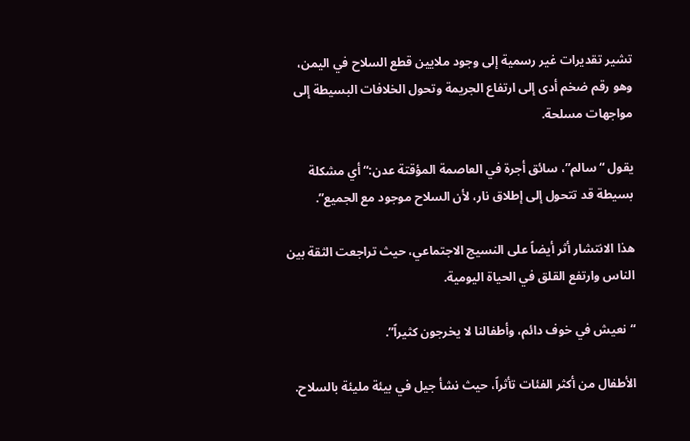تشير تقديرات غير رسمية إلى وجود ملايين قطع السلاح في اليمن، وهو رقم ضخم أدى إلى ارتفاع الجريمة وتحول الخلافات البسيطة إلى مواجهات مسلحة.

يقول “سالم”، سائق أجرة في العاصمة المؤقتة عدن:“أي مشكلة بسيطة قد تتحول إلى إطلاق نار، لأن السلاح موجود مع الجميع”.

هذا الانتشار أثر أيضاً على النسيج الاجتماعي، حيث تراجعت الثقة بين الناس وارتفع القلق في الحياة اليومية.

“نعيش في خوف دائم، وأطفالنا لا يخرجون كثيراً”.

الأطفال من أكثر الفئات تأثراً، حيث نشأ جيل في بيئة مليئة بالسلاح.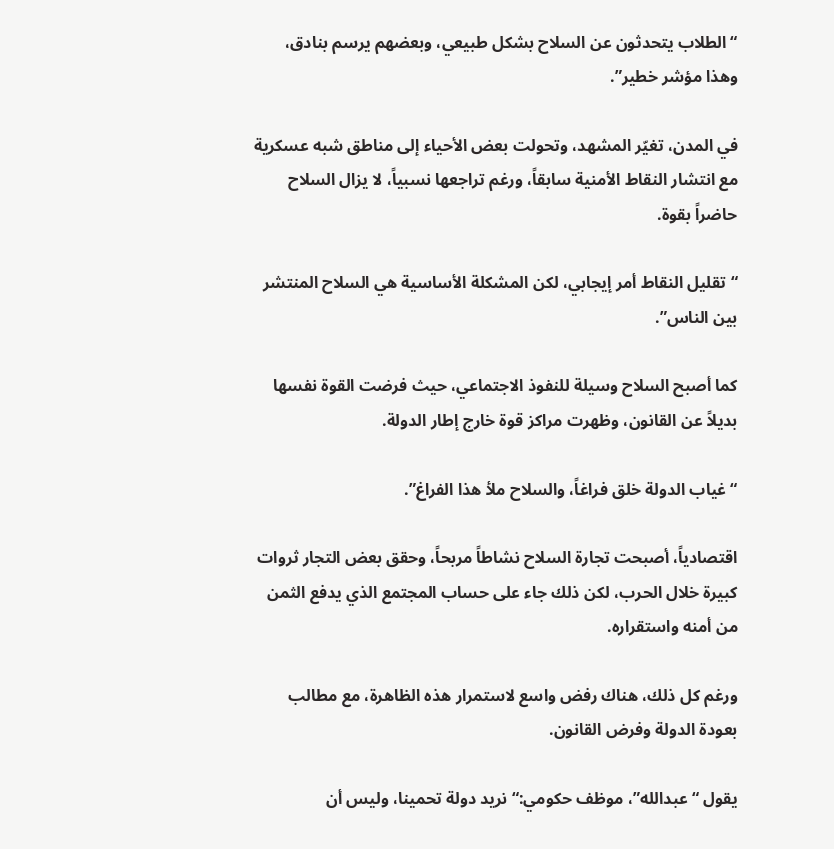“الطلاب يتحدثون عن السلاح بشكل طبيعي، وبعضهم يرسم بنادق، وهذا مؤشر خطير”.

في المدن، تغيّر المشهد، وتحولت بعض الأحياء إلى مناطق شبه عسكرية مع انتشار النقاط الأمنية سابقاً، ورغم تراجعها نسبياً، لا يزال السلاح حاضراً بقوة.

“تقليل النقاط أمر إيجابي، لكن المشكلة الأساسية هي السلاح المنتشر بين الناس”.

كما أصبح السلاح وسيلة للنفوذ الاجتماعي، حيث فرضت القوة نفسها بديلاً عن القانون، وظهرت مراكز قوة خارج إطار الدولة.

“غياب الدولة خلق فراغاً، والسلاح ملأ هذا الفراغ”.

اقتصادياً، أصبحت تجارة السلاح نشاطاً مربحاً، وحقق بعض التجار ثروات كبيرة خلال الحرب، لكن ذلك جاء على حساب المجتمع الذي يدفع الثمن من أمنه واستقراره.

ورغم كل ذلك، هناك رفض واسع لاستمرار هذه الظاهرة، مع مطالب بعودة الدولة وفرض القانون.

يقول “عبدالله”، موظف حكومي:“نريد دولة تحمينا، وليس أن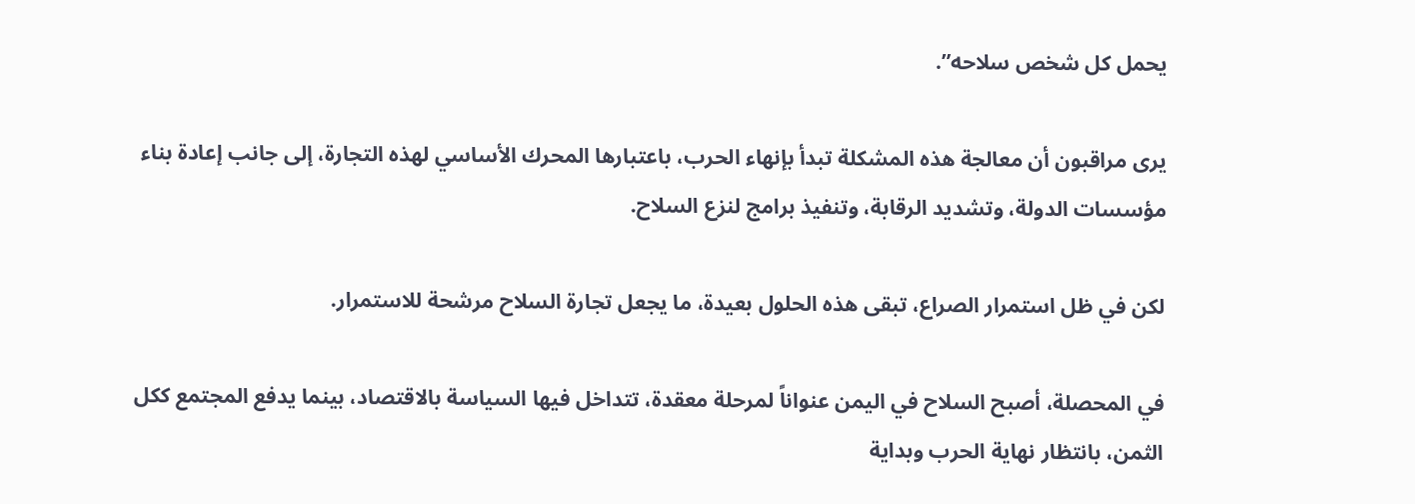يحمل كل شخص سلاحه”.

يرى مراقبون أن معالجة هذه المشكلة تبدأ بإنهاء الحرب، باعتبارها المحرك الأساسي لهذه التجارة، إلى جانب إعادة بناء مؤسسات الدولة، وتشديد الرقابة، وتنفيذ برامج لنزع السلاح.

لكن في ظل استمرار الصراع، تبقى هذه الحلول بعيدة، ما يجعل تجارة السلاح مرشحة للاستمرار.

في المحصلة، أصبح السلاح في اليمن عنواناً لمرحلة معقدة، تتداخل فيها السياسة بالاقتصاد، بينما يدفع المجتمع ككل الثمن، بانتظار نهاية الحرب وبداية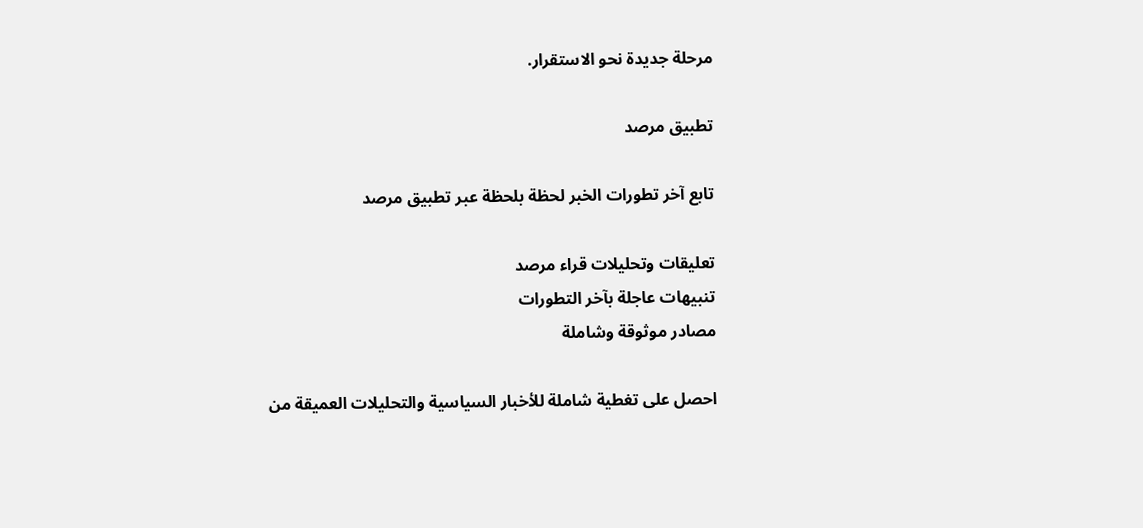مرحلة جديدة نحو الاستقرار.

تطبيق مرصد

تابع آخر تطورات الخبر لحظة بلحظة عبر تطبيق مرصد

تعليقات وتحليلات قراء مرصد
تنبيهات عاجلة بآخر التطورات
مصادر موثوقة وشاملة

احصل على تغطية شاملة للأخبار السياسية والتحليلات العميقة من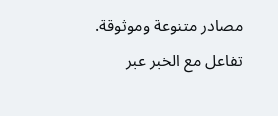مصادر متنوعة وموثوقة. تفاعل مع الخبر عبر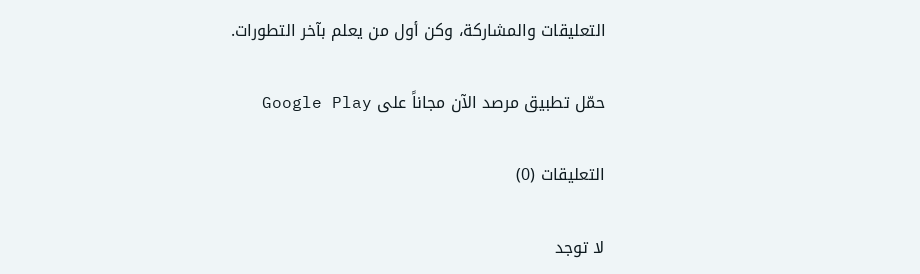التعليقات والمشاركة، وكن أول من يعلم بآخر التطورات.

حمّل تطبيق مرصد الآن مجاناً على Google Play

التعليقات (0)

لا توجد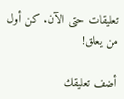تعليقات حتى الآن. كن أول من يعلق!

أضف تعليقك